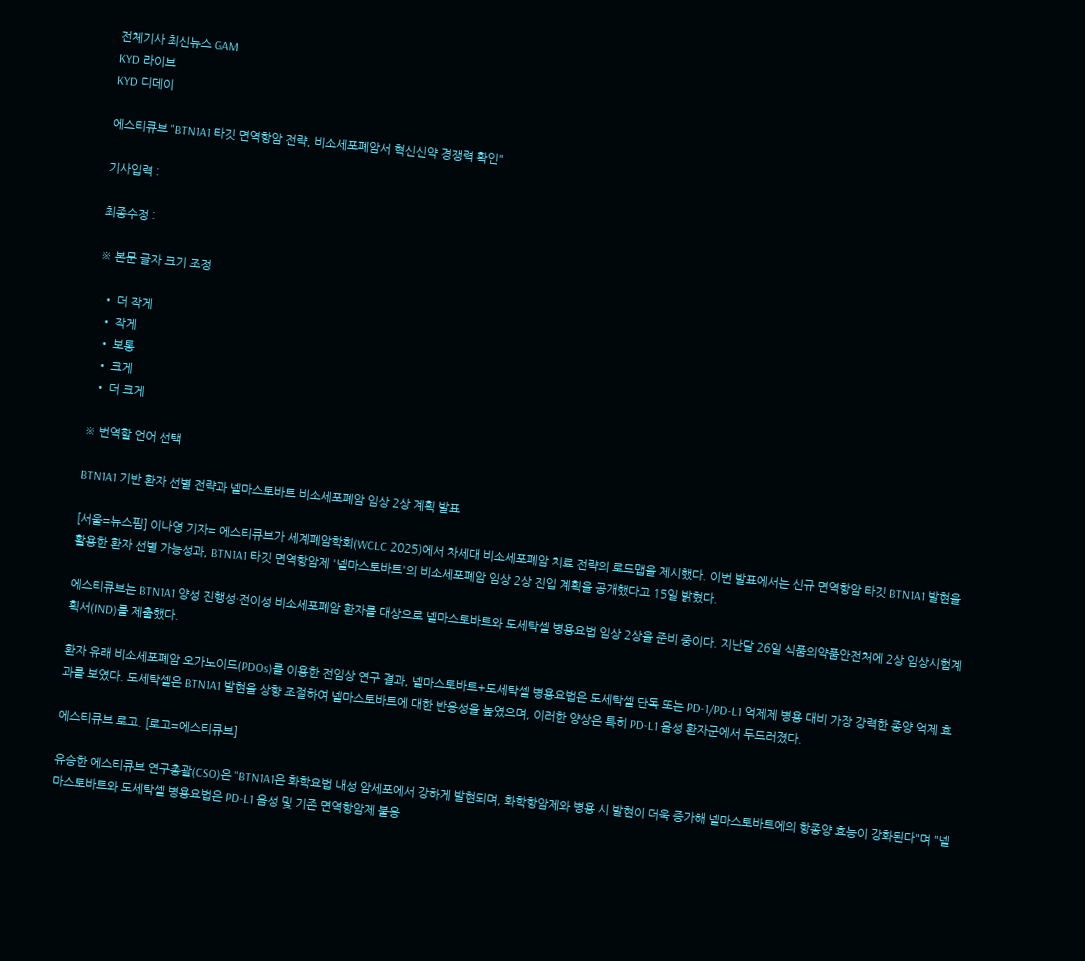전체기사 최신뉴스 GAM
KYD 라이브
KYD 디데이

에스티큐브 "BTN1A1 타깃 면역항암 전략, 비소세포폐암서 혁신신약 경쟁력 확인"

기사입력 :

최종수정 :

※ 본문 글자 크기 조정

  • 더 작게
  • 작게
  • 보통
  • 크게
  • 더 크게

※ 번역할 언어 선택

BTN1A1 기반 환자 선별 전략과 넬마스토바트 비소세포폐암 임상 2상 계획 발표

[서울=뉴스핌] 이나영 기자= 에스티큐브가 세계폐암학회(WCLC 2025)에서 차세대 비소세포폐암 치료 전략의 로드맵을 제시했다. 이번 발표에서는 신규 면역항암 타깃 BTN1A1 발현을 활용한 환자 선별 가능성과, BTN1A1 타깃 면역항암제 '넬마스토바트'의 비소세포폐암 임상 2상 진입 계획을 공개했다고 15일 밝혔다.

에스티큐브는 BTN1A1 양성 진행성·전이성 비소세포폐암 환자를 대상으로 넬마스토바트와 도세탁셀 병용요법 임상 2상을 준비 중이다. 지난달 26일 식품의약품안전처에 2상 임상시험계획서(IND)를 제출했다.

환자 유래 비소세포폐암 오가노이드(PDOs)를 이용한 전임상 연구 결과, 넬마스토바트+도세탁셀 병용요법은 도세탁셀 단독 또는 PD-1/PD-L1 억제제 병용 대비 가장 강력한 종양 억제 효과를 보였다. 도세탁셀은 BTN1A1 발현을 상향 조절하여 넬마스토바트에 대한 반응성을 높였으며, 이러한 양상은 특히 PD-L1 음성 환자군에서 두드러졌다.

에스티큐브 로고. [로고=에스티큐브]

유승한 에스티큐브 연구총괄(CSO)은 "BTN1A1은 화학요법 내성 암세포에서 강하게 발현되며, 화학항암제와 병용 시 발현이 더욱 증가해 넬마스토바트에의 항종양 효능이 강화된다"며 "넬마스토바트와 도세탁셀 병용요법은 PD-L1 음성 및 기존 면역항암제 불응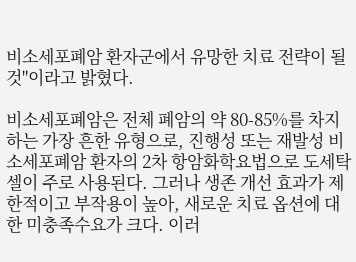비소세포폐암 환자군에서 유망한 치료 전략이 될 것"이라고 밝혔다.

비소세포폐암은 전체 폐암의 약 80-85%를 차지하는 가장 흔한 유형으로, 진행성 또는 재발성 비소세포폐암 환자의 2차 항암화학요법으로 도세탁셀이 주로 사용된다. 그러나 생존 개선 효과가 제한적이고 부작용이 높아, 새로운 치료 옵션에 대한 미충족수요가 크다. 이러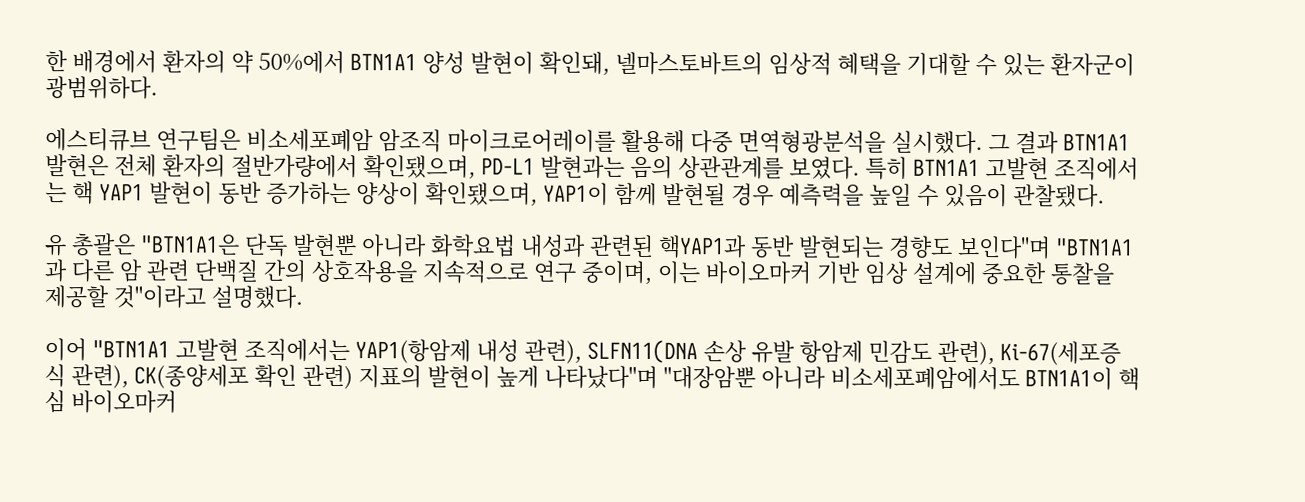한 배경에서 환자의 약 50%에서 BTN1A1 양성 발현이 확인돼, 넬마스토바트의 임상적 혜택을 기대할 수 있는 환자군이 광범위하다.

에스티큐브 연구팀은 비소세포폐암 암조직 마이크로어레이를 활용해 다중 면역형광분석을 실시했다. 그 결과 BTN1A1 발현은 전체 환자의 절반가량에서 확인됐으며, PD-L1 발현과는 음의 상관관계를 보였다. 특히 BTN1A1 고발현 조직에서는 핵 YAP1 발현이 동반 증가하는 양상이 확인됐으며, YAP1이 함께 발현될 경우 예측력을 높일 수 있음이 관찰됐다.

유 총괄은 "BTN1A1은 단독 발현뿐 아니라 화학요법 내성과 관련된 핵YAP1과 동반 발현되는 경향도 보인다"며 "BTN1A1과 다른 암 관련 단백질 간의 상호작용을 지속적으로 연구 중이며, 이는 바이오마커 기반 임상 설계에 중요한 통찰을 제공할 것"이라고 설명했다.

이어 "BTN1A1 고발현 조직에서는 YAP1(항암제 내성 관련), SLFN11(DNA 손상 유발 항암제 민감도 관련), Ki-67(세포증식 관련), CK(종양세포 확인 관련) 지표의 발현이 높게 나타났다"며 "대장암뿐 아니라 비소세포폐암에서도 BTN1A1이 핵심 바이오마커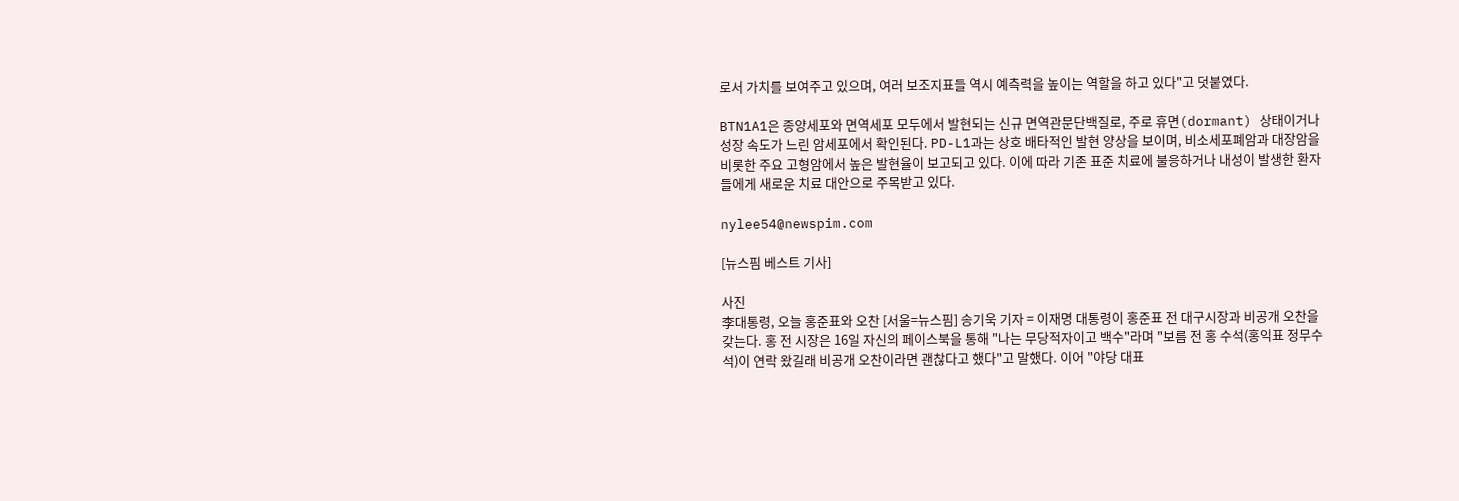로서 가치를 보여주고 있으며, 여러 보조지표들 역시 예측력을 높이는 역할을 하고 있다"고 덧붙였다.

BTN1A1은 종양세포와 면역세포 모두에서 발현되는 신규 면역관문단백질로, 주로 휴면(dormant) 상태이거나 성장 속도가 느린 암세포에서 확인된다. PD-L1과는 상호 배타적인 발현 양상을 보이며, 비소세포폐암과 대장암을 비롯한 주요 고형암에서 높은 발현율이 보고되고 있다. 이에 따라 기존 표준 치료에 불응하거나 내성이 발생한 환자들에게 새로운 치료 대안으로 주목받고 있다.

nylee54@newspim.com

[뉴스핌 베스트 기사]

사진
李대통령, 오늘 홍준표와 오찬 [서울=뉴스핌] 송기욱 기자 = 이재명 대통령이 홍준표 전 대구시장과 비공개 오찬을 갖는다. 홍 전 시장은 16일 자신의 페이스북을 통해 "나는 무당적자이고 백수"라며 "보름 전 홍 수석(홍익표 정무수석)이 연락 왔길래 비공개 오찬이라면 괜찮다고 했다"고 말했다. 이어 "야당 대표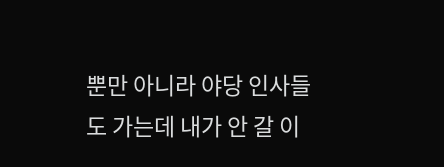뿐만 아니라 야당 인사들도 가는데 내가 안 갈 이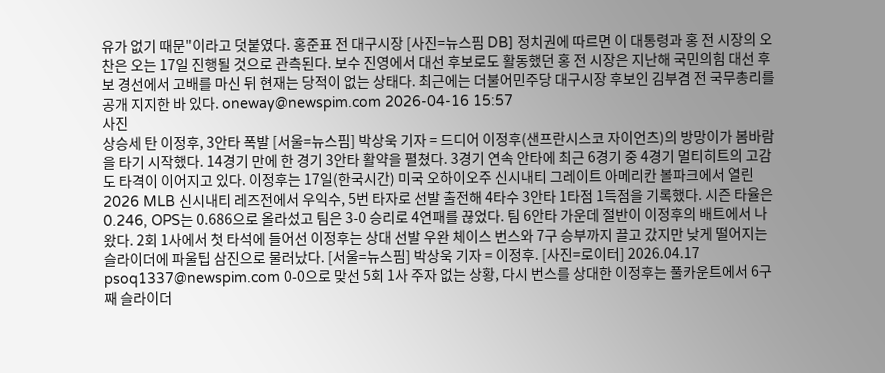유가 없기 때문"이라고 덧붙였다. 홍준표 전 대구시장 [사진=뉴스핌 DB] 정치권에 따르면 이 대통령과 홍 전 시장의 오찬은 오는 17일 진행될 것으로 관측된다. 보수 진영에서 대선 후보로도 활동했던 홍 전 시장은 지난해 국민의힘 대선 후보 경선에서 고배를 마신 뒤 현재는 당적이 없는 상태다. 최근에는 더불어민주당 대구시장 후보인 김부겸 전 국무총리를 공개 지지한 바 있다. oneway@newspim.com 2026-04-16 15:57
사진
상승세 탄 이정후, 3안타 폭발 [서울=뉴스핌] 박상욱 기자 = 드디어 이정후(샌프란시스코 자이언츠)의 방망이가 봄바람을 타기 시작했다. 14경기 만에 한 경기 3안타 활약을 펼쳤다. 3경기 연속 안타에 최근 6경기 중 4경기 멀티히트의 고감도 타격이 이어지고 있다. 이정후는 17일(한국시간) 미국 오하이오주 신시내티 그레이트 아메리칸 볼파크에서 열린 2026 MLB 신시내티 레즈전에서 우익수, 5번 타자로 선발 출전해 4타수 3안타 1타점 1득점을 기록했다. 시즌 타율은 0.246, OPS는 0.686으로 올라섰고 팀은 3-0 승리로 4연패를 끊었다. 팀 6안타 가운데 절반이 이정후의 배트에서 나왔다. 2회 1사에서 첫 타석에 들어선 이정후는 상대 선발 우완 체이스 번스와 7구 승부까지 끌고 갔지만 낮게 떨어지는 슬라이더에 파울팁 삼진으로 물러났다. [서울=뉴스핌] 박상욱 기자 = 이정후. [사진=로이터] 2026.04.17 psoq1337@newspim.com 0-0으로 맞선 5회 1사 주자 없는 상황, 다시 번스를 상대한 이정후는 풀카운트에서 6구째 슬라이더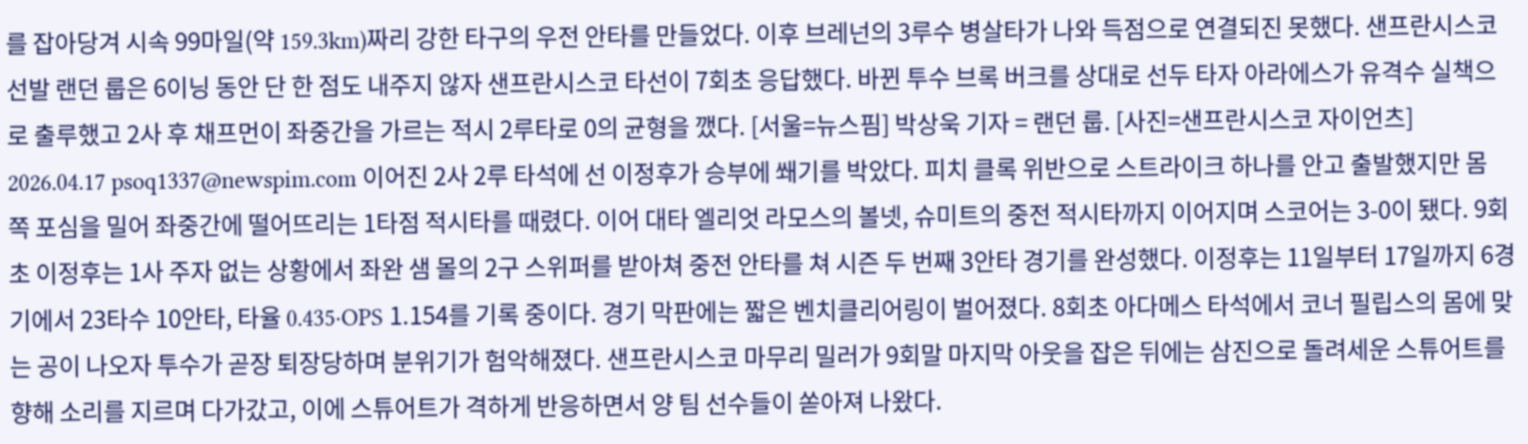를 잡아당겨 시속 99마일(약 159.3km)짜리 강한 타구의 우전 안타를 만들었다. 이후 브레넌의 3루수 병살타가 나와 득점으로 연결되진 못했다. 샌프란시스코 선발 랜던 룹은 6이닝 동안 단 한 점도 내주지 않자 샌프란시스코 타선이 7회초 응답했다. 바뀐 투수 브록 버크를 상대로 선두 타자 아라에스가 유격수 실책으로 출루했고 2사 후 채프먼이 좌중간을 가르는 적시 2루타로 0의 균형을 깼다. [서울=뉴스핌] 박상욱 기자 = 랜던 룹. [사진=샌프란시스코 자이언츠] 2026.04.17 psoq1337@newspim.com 이어진 2사 2루 타석에 선 이정후가 승부에 쐐기를 박았다. 피치 클록 위반으로 스트라이크 하나를 안고 출발했지만 몸쪽 포심을 밀어 좌중간에 떨어뜨리는 1타점 적시타를 때렸다. 이어 대타 엘리엇 라모스의 볼넷, 슈미트의 중전 적시타까지 이어지며 스코어는 3-0이 됐다. 9회초 이정후는 1사 주자 없는 상황에서 좌완 샘 몰의 2구 스위퍼를 받아쳐 중전 안타를 쳐 시즌 두 번째 3안타 경기를 완성했다. 이정후는 11일부터 17일까지 6경기에서 23타수 10안타, 타율 0.435·OPS 1.154를 기록 중이다. 경기 막판에는 짧은 벤치클리어링이 벌어졌다. 8회초 아다메스 타석에서 코너 필립스의 몸에 맞는 공이 나오자 투수가 곧장 퇴장당하며 분위기가 험악해졌다. 샌프란시스코 마무리 밀러가 9회말 마지막 아웃을 잡은 뒤에는 삼진으로 돌려세운 스튜어트를 향해 소리를 지르며 다가갔고, 이에 스튜어트가 격하게 반응하면서 양 팀 선수들이 쏟아져 나왔다.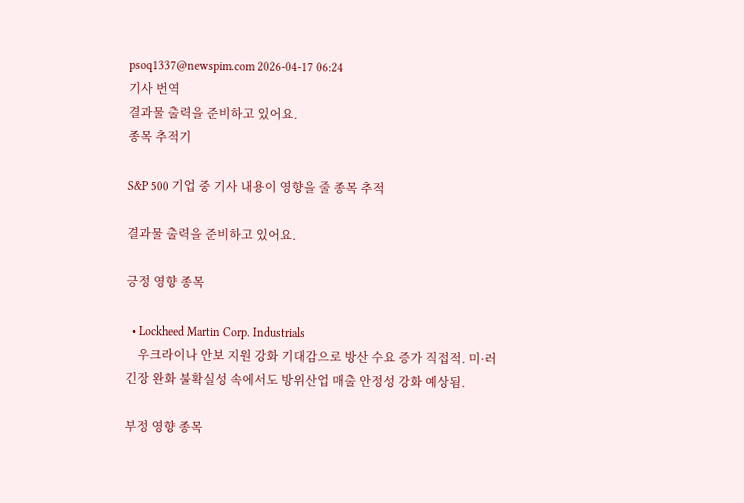psoq1337@newspim.com 2026-04-17 06:24
기사 번역
결과물 출력을 준비하고 있어요.
종목 추적기

S&P 500 기업 중 기사 내용이 영향을 줄 종목 추적

결과물 출력을 준비하고 있어요.

긍정 영향 종목

  • Lockheed Martin Corp. Industrials
    우크라이나 안보 지원 강화 기대감으로 방산 수요 증가 직접적. 미·러 긴장 완화 불확실성 속에서도 방위산업 매출 안정성 강화 예상됨.

부정 영향 종목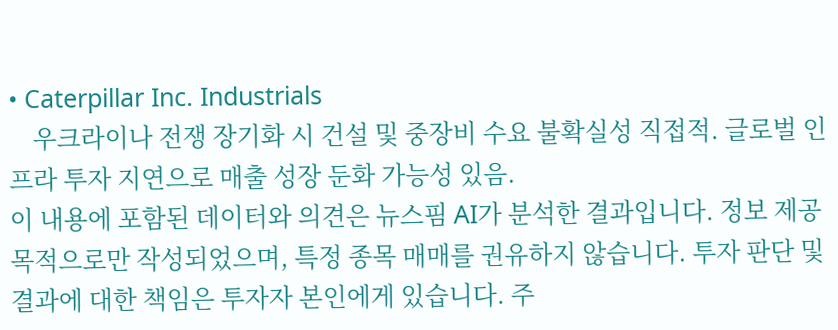• Caterpillar Inc. Industrials
    우크라이나 전쟁 장기화 시 건설 및 중장비 수요 불확실성 직접적. 글로벌 인프라 투자 지연으로 매출 성장 둔화 가능성 있음.
이 내용에 포함된 데이터와 의견은 뉴스핌 AI가 분석한 결과입니다. 정보 제공 목적으로만 작성되었으며, 특정 종목 매매를 권유하지 않습니다. 투자 판단 및 결과에 대한 책임은 투자자 본인에게 있습니다. 주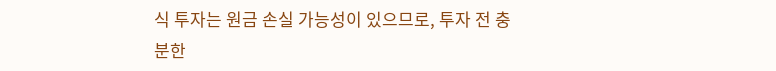식 투자는 원금 손실 가능성이 있으므로, 투자 전 충분한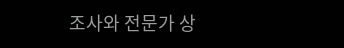조사와 전문가 상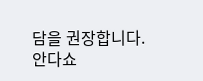담을 권장합니다.
안다쇼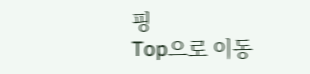핑
Top으로 이동